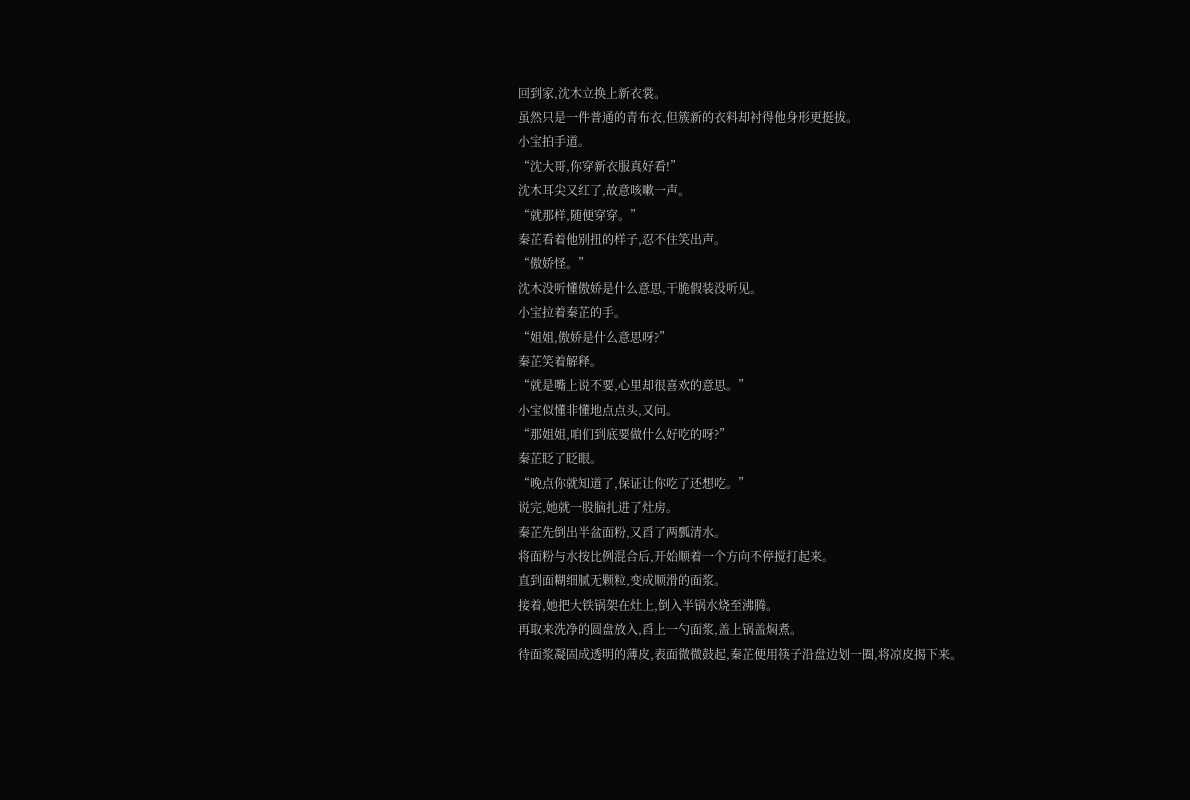回到家,沈木立换上新衣裳。
虽然只是一件普通的青布衣,但簇新的衣料却衬得他身形更挺拔。
小宝拍手道。
“沈大哥,你穿新衣服真好看!”
沈木耳尖又红了,故意咳嗽一声。
“就那样,随便穿穿。”
秦芷看着他别扭的样子,忍不住笑出声。
“傲娇怪。”
沈木没听懂傲娇是什么意思,干脆假装没听见。
小宝拉着秦芷的手。
“姐姐,傲娇是什么意思呀?”
秦芷笑着解释。
“就是嘴上说不要,心里却很喜欢的意思。”
小宝似懂非懂地点点头,又问。
“那姐姐,咱们到底要做什么好吃的呀?”
秦芷眨了眨眼。
“晚点你就知道了,保证让你吃了还想吃。”
说完,她就一股脑扎进了灶房。
秦芷先倒出半盆面粉,又舀了两瓢清水。
将面粉与水按比例混合后,开始顺着一个方向不停搅打起来。
直到面糊细腻无颗粒,变成顺滑的面浆。
接着,她把大铁锅架在灶上,倒入半锅水烧至沸腾。
再取来洗净的圆盘放入,舀上一勺面浆,盖上锅盖焖煮。
待面浆凝固成透明的薄皮,表面微微鼓起,秦芷便用筷子沿盘边划一圈,将凉皮揭下来。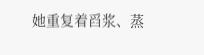她重复着舀浆、蒸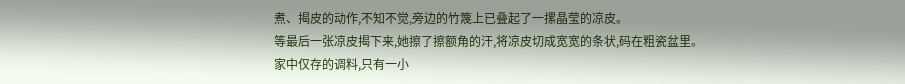煮、揭皮的动作,不知不觉,旁边的竹篾上已叠起了一摞晶莹的凉皮。
等最后一张凉皮揭下来,她擦了擦额角的汗,将凉皮切成宽宽的条状,码在粗瓷盆里。
家中仅存的调料,只有一小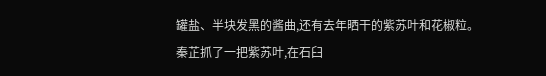罐盐、半块发黑的酱曲,还有去年晒干的紫苏叶和花椒粒。
秦芷抓了一把紫苏叶,在石臼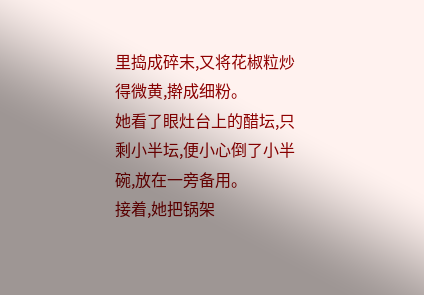里捣成碎末,又将花椒粒炒得微黄,擀成细粉。
她看了眼灶台上的醋坛,只剩小半坛,便小心倒了小半碗,放在一旁备用。
接着,她把锅架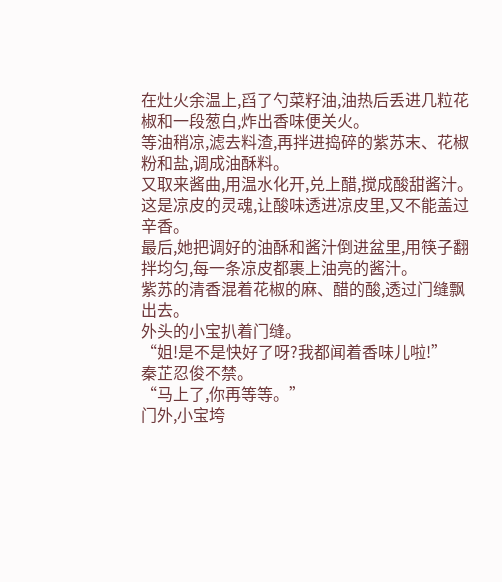在灶火余温上,舀了勺菜籽油,油热后丢进几粒花椒和一段葱白,炸出香味便关火。
等油稍凉,滤去料渣,再拌进捣碎的紫苏末、花椒粉和盐,调成油酥料。
又取来酱曲,用温水化开,兑上醋,搅成酸甜酱汁。
这是凉皮的灵魂,让酸味透进凉皮里,又不能盖过辛香。
最后,她把调好的油酥和酱汁倒进盆里,用筷子翻拌均匀,每一条凉皮都裹上油亮的酱汁。
紫苏的清香混着花椒的麻、醋的酸,透过门缝飘出去。
外头的小宝扒着门缝。
“姐!是不是快好了呀?我都闻着香味儿啦!”
秦芷忍俊不禁。
“马上了,你再等等。”
门外,小宝垮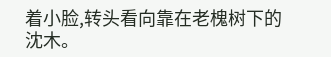着小脸,转头看向靠在老槐树下的沈木。